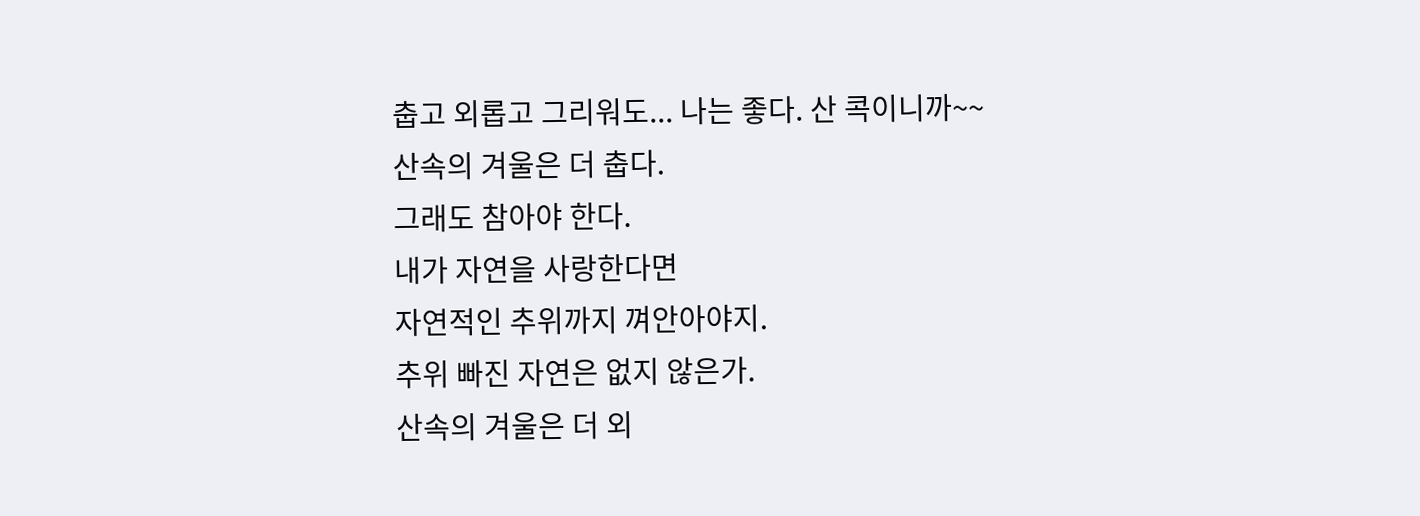춥고 외롭고 그리워도... 나는 좋다. 산 콕이니까~~
산속의 겨울은 더 춥다.
그래도 참아야 한다.
내가 자연을 사랑한다면
자연적인 추위까지 껴안아야지.
추위 빠진 자연은 없지 않은가.
산속의 겨울은 더 외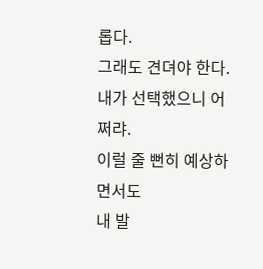롭다.
그래도 견뎌야 한다.
내가 선택했으니 어쩌랴.
이럴 줄 뻔히 예상하면서도
내 발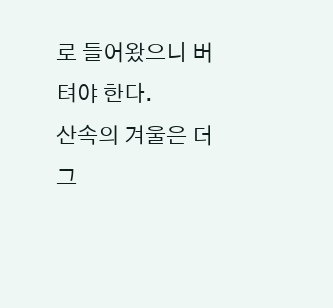로 들어왔으니 버텨야 한다.
산속의 겨울은 더 그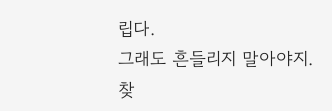립다.
그래도 흔들리지 말아야지.
찾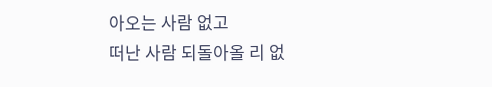아오는 사람 없고
떠난 사람 되돌아올 리 없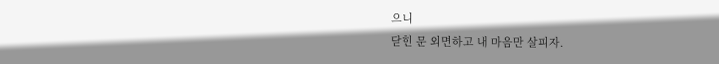으니
닫힌 문 외면하고 내 마음만 살피자.